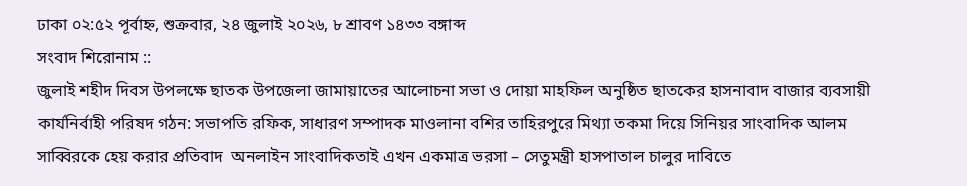ঢাকা ০২:৫২ পূর্বাহ্ন, শুক্রবার, ২৪ জুলাই ২০২৬, ৮ শ্রাবণ ১৪৩৩ বঙ্গাব্দ
সংবাদ শিরোনাম ::
জুলাই শহীদ দিবস উপলক্ষে ছাতক উপজেলা জামায়াতের আলোচনা সভা ও দোয়া মাহফিল অনুষ্ঠিত ছাতকের হাসনাবাদ বাজার ব্যবসায়ী কার্যনির্বাহী পরিষদ গঠন: সভাপতি রফিক, সাধারণ সম্পাদক মাওলানা বশির তাহিরপুরে মিথ্যা তকমা দিয়ে সিনিয়র সাংবাদিক আলম সাব্বিরকে হেয় করার প্রতিবাদ  অনলাইন সাংবাদিকতাই এখন একমাত্র ভরসা – সেতুমন্ত্রী হাসপাতাল চালুর দাবিতে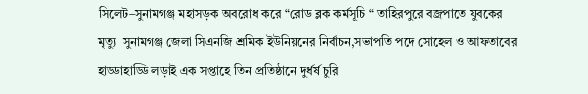সিলেট–সুনামগঞ্জ মহাসড়ক অবরোধ করে “রোড ব্লক কর্মসূচি “ তাহিরপুরে বজ্রপাতে যুবকের মৃত্যু  সুনামগঞ্জ জেলা সিএনজি শ্রমিক ইউনিয়নের নির্বাচন,সভাপতি পদে সোহেল ও আফতাবের হাড্ডাহাড্ডি লড়াই এক সপ্তাহে তিন প্রতিষ্ঠানে দুর্ধর্ষ চুরি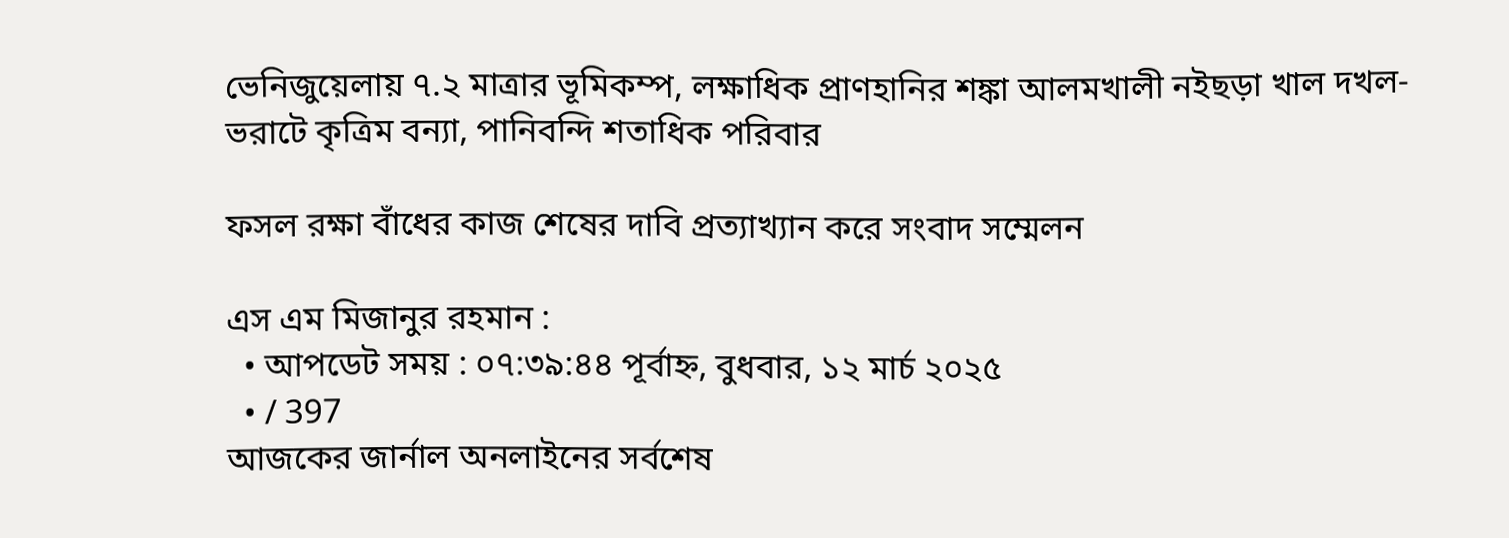ভেনিজুয়েলায় ৭.২ মাত্রার ভূমিকম্প, লক্ষাধিক প্রাণহানির শঙ্কা আলমখালী নইছড়া খাল দখল-ভরাটে কৃত্রিম বন্যা, পানিবন্দি শতাধিক পরিবার

ফসল রক্ষা বাঁধের কাজ শেষের দাবি প্রত্যাখ্যান করে সংবাদ সম্মেলন

এস এম মিজানুর রহমান :
  • আপডেট সময় : ০৭:৩৯:৪৪ পূর্বাহ্ন, বুধবার, ১২ মার্চ ২০২৫
  • / 397
আজকের জার্নাল অনলাইনের সর্বশেষ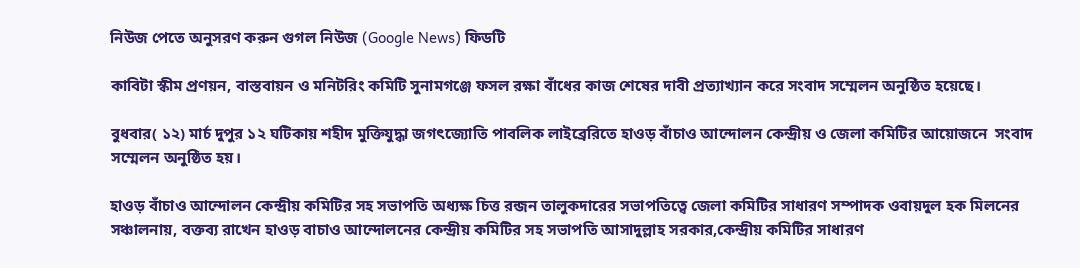নিউজ পেতে অনুসরণ করুন গুগল নিউজ (Google News) ফিডটি

কাবিটা স্কীম প্রণয়ন, বাস্তবায়ন ও মনিটরিং কমিটি সুনামগঞ্জে ফসল রক্ষা বাঁধের কাজ শেষের দাবী প্রত্যাখ্যান করে সংবাদ সম্মেলন অনুষ্ঠিত হয়েছে।

বুধবার( ১২) মার্চ দুপুর ১২ ঘটিকায় শহীদ মুক্তিযুদ্ধা জগৎজ্যোতি পাবলিক লাইব্রেরিতে হাওড় বাঁচাও আন্দোলন কেন্দ্রীয় ও জেলা কমিটির আয়োজনে  সংবাদ সম্মেলন অনুষ্ঠিত হয়।

হাওড় বাঁচাও আন্দোলন কেন্দ্রীয় কমিটির সহ সভাপতি অধ্যক্ষ চিত্ত রন্জন তালুকদারের সভাপতিত্বে জেলা কমিটির সাধারণ সম্পাদক ওবায়দুল হক মিলনের সঞ্চালনায়, বক্তব্য রাখেন হাওড় বাচাও আন্দোলনের কেন্দ্রীয় কমিটির সহ সভাপতি আসাদুল্লাহ সরকার,কেন্দ্রীয় কমিটির সাধারণ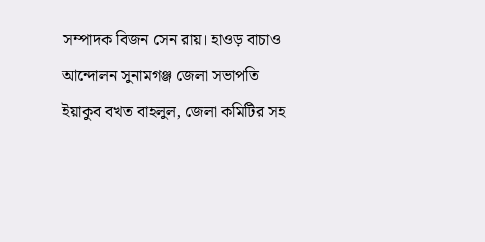সম্পাদক বিজন সেন রায়। হাওড় বাচাও আন্দোলন সুনামগঞ্জ জেলা সভাপতি ইয়াকুব বখত বাহলুল, জেলা কমিটির সহ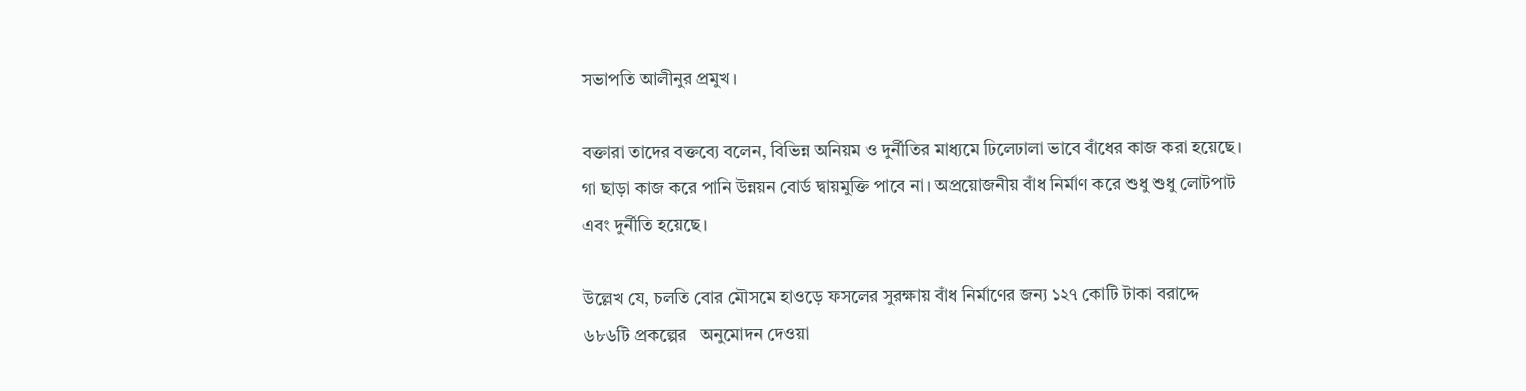সভাপতি আলীনুর প্রমুখ।

বক্তারা তাদের বক্তব্যে বলেন, বিভিন্ন অনিয়ম ও দুর্নীতির মাধ্যমে ঢিলেঢালা ভাবে বাঁধের কাজ করা হয়েছে।
গা ছাড়া কাজ করে পানি উন্নয়ন বোর্ড দ্বায়মুক্তি পাবে না। অপ্রয়োজনীয় বাঁধ নির্মাণ করে শুধু শুধু লোটপাট এবং দুর্নীতি হয়েছে।

উল্লেখ যে, চলতি বোর মৌসমে হাওড়ে ফসলের সুরক্ষায় বাঁধ নির্মাণের জন্য ১২৭ কোটি টাকা বরাদ্দে ৬৮৬টি প্রকল্পের   অনুমোদন দেওয়া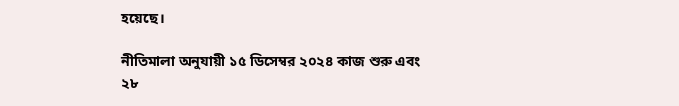হয়েছে।

নীতিমালা অনুযায়ী ১৫ ডিসেম্বর ২০২৪ কাজ শুরু এবং ২৮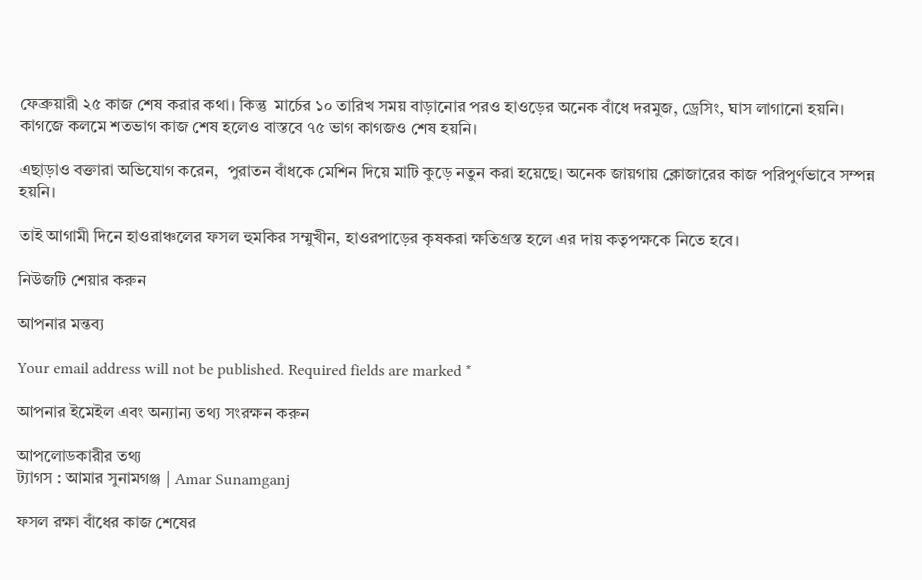ফেব্রুয়ারী ২৫ কাজ শেষ করার কথা। কিন্তু  মার্চের ১০ তারিখ সময় বাড়ানোর পরও হাওড়ের অনেক বাঁধে দরমুজ, ড্রেসিং, ঘাস লাগানো হয়নি। কাগজে কলমে শতভাগ কাজ শেষ হলেও বাস্তবে ৭৫ ভাগ কাগজও শেষ হয়নি।

এছাড়াও বক্তারা অভিযোগ করেন,  পুরাতন বাঁধকে মেশিন দিয়ে মাটি কুড়ে নতুন করা হয়েছে। অনেক জায়গায় ক্লোজারের কাজ পরিপুর্ণভাবে সম্পন্ন হয়নি।

তাই আগামী দিনে হাওরাঞ্চলের ফসল হুমকির সম্মুখীন, হাওরপাড়ের কৃষকরা ক্ষতিগ্রস্ত হলে এর দায় কতৃপক্ষকে নিতে হবে।

নিউজটি শেয়ার করুন

আপনার মন্তব্য

Your email address will not be published. Required fields are marked *

আপনার ইমেইল এবং অন্যান্য তথ্য সংরক্ষন করুন

আপলোডকারীর তথ্য
ট্যাগস : আমার সুনামগঞ্জ | Amar Sunamganj

ফসল রক্ষা বাঁধের কাজ শেষের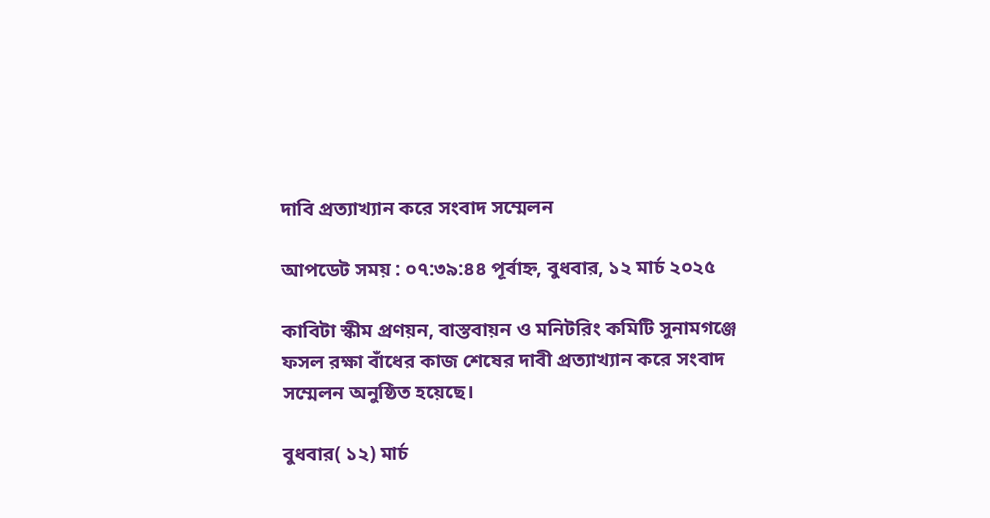দাবি প্রত্যাখ্যান করে সংবাদ সম্মেলন

আপডেট সময় : ০৭:৩৯:৪৪ পূর্বাহ্ন, বুধবার, ১২ মার্চ ২০২৫

কাবিটা স্কীম প্রণয়ন, বাস্তবায়ন ও মনিটরিং কমিটি সুনামগঞ্জে ফসল রক্ষা বাঁধের কাজ শেষের দাবী প্রত্যাখ্যান করে সংবাদ সম্মেলন অনুষ্ঠিত হয়েছে।

বুধবার( ১২) মার্চ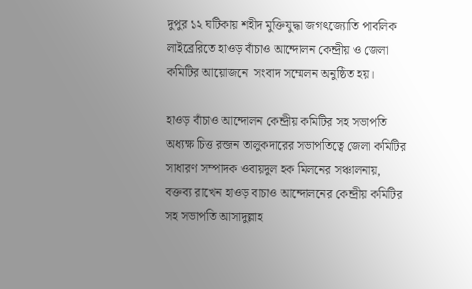দুপুর ১২ ঘটিকায় শহীদ মুক্তিযুদ্ধা জগৎজ্যোতি পাবলিক লাইব্রেরিতে হাওড় বাঁচাও আন্দোলন কেন্দ্রীয় ও জেলা কমিটির আয়োজনে  সংবাদ সম্মেলন অনুষ্ঠিত হয়।

হাওড় বাঁচাও আন্দোলন কেন্দ্রীয় কমিটির সহ সভাপতি অধ্যক্ষ চিত্ত রন্জন তালুকদারের সভাপতিত্বে জেলা কমিটির সাধারণ সম্পাদক ওবায়দুল হক মিলনের সঞ্চালনায়, বক্তব্য রাখেন হাওড় বাচাও আন্দোলনের কেন্দ্রীয় কমিটির সহ সভাপতি আসাদুল্লাহ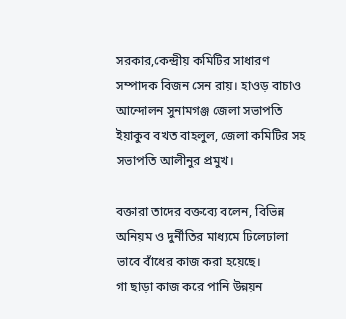সরকার,কেন্দ্রীয় কমিটির সাধারণ সম্পাদক বিজন সেন রায়। হাওড় বাচাও আন্দোলন সুনামগঞ্জ জেলা সভাপতি ইয়াকুব বখত বাহলুল, জেলা কমিটির সহ সভাপতি আলীনুর প্রমুখ।

বক্তারা তাদের বক্তব্যে বলেন, বিভিন্ন অনিয়ম ও দুর্নীতির মাধ্যমে ঢিলেঢালা ভাবে বাঁধের কাজ করা হয়েছে।
গা ছাড়া কাজ করে পানি উন্নয়ন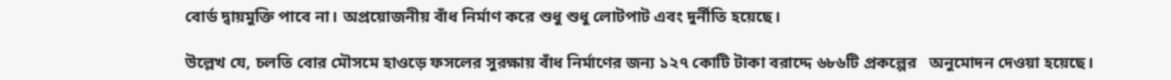বোর্ড দ্বায়মুক্তি পাবে না। অপ্রয়োজনীয় বাঁধ নির্মাণ করে শুধু শুধু লোটপাট এবং দুর্নীতি হয়েছে।

উল্লেখ যে, চলতি বোর মৌসমে হাওড়ে ফসলের সুরক্ষায় বাঁধ নির্মাণের জন্য ১২৭ কোটি টাকা বরাদ্দে ৬৮৬টি প্রকল্পের   অনুমোদন দেওয়া হয়েছে।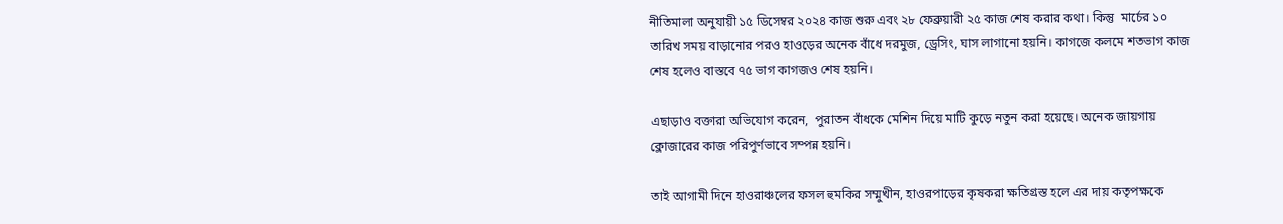নীতিমালা অনুযায়ী ১৫ ডিসেম্বর ২০২৪ কাজ শুরু এবং ২৮ ফেব্রুয়ারী ২৫ কাজ শেষ করার কথা। কিন্তু  মার্চের ১০ তারিখ সময় বাড়ানোর পরও হাওড়ের অনেক বাঁধে দরমুজ, ড্রেসিং, ঘাস লাগানো হয়নি। কাগজে কলমে শতভাগ কাজ শেষ হলেও বাস্তবে ৭৫ ভাগ কাগজও শেষ হয়নি।

এছাড়াও বক্তারা অভিযোগ করেন,  পুরাতন বাঁধকে মেশিন দিয়ে মাটি কুড়ে নতুন করা হয়েছে। অনেক জায়গায় ক্লোজারের কাজ পরিপুর্ণভাবে সম্পন্ন হয়নি।

তাই আগামী দিনে হাওরাঞ্চলের ফসল হুমকির সম্মুখীন, হাওরপাড়ের কৃষকরা ক্ষতিগ্রস্ত হলে এর দায় কতৃপক্ষকে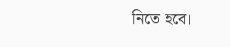নিতে হবে।